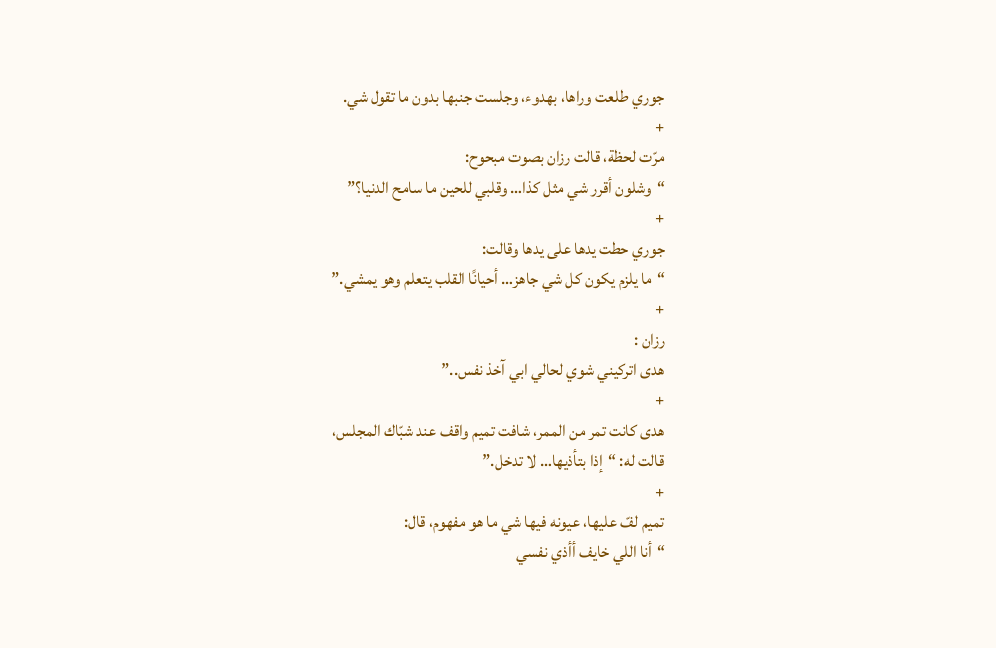جوري طلعت وراها، بهدوء، وجلست جنبها بدون ما تقول شي.
+
مرّت لحظة، قالت رزان بصوت مبحوح:
“وشلون أقرر شي مثل كذا… وقلبي للحين ما سامح الدنيا؟”
+
جوري حطت يدها على يدها وقالت:
“ما يلزم يكون كل شي جاهز… أحيانًا القلب يتعلم وهو يمشي.”
+
رزان :
هدى اتركيني شوي لحالي ابي آخذ نفس..”
+
هدى كانت تمر من الممر، شافت تميم واقف عند شبّاك المجلس،
قالت له: “إذا بتأذيها… لا تدخل.”
+
تميم لفّ عليها، عيونه فيها شي ما هو مفهوم، قال:
“أنا اللي خايف أأذي نفسي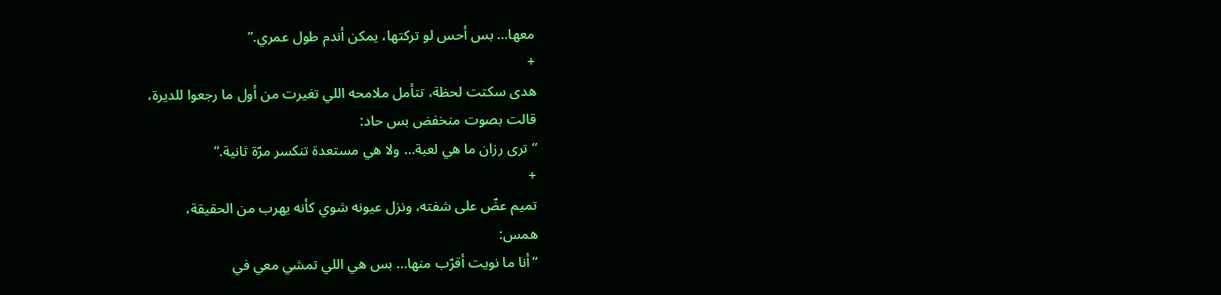معها… بس أحس لو تركتها، يمكن أندم طول عمري.”
+
هدى سكتت لحظة، تتأمل ملامحه اللي تغيرت من أول ما رجعوا للديرة،
قالت بصوت منخفض بس حاد:
“ترى رزان ما هي لعبة… ولا هي مستعدة تنكسر مرّة ثانية.”
+
تميم عضّ على شفته، ونزل عيونه شوي كأنه يهرب من الحقيقة،
همس:
“أنا ما نويت أقرّب منها… بس هي اللي تمشي معي في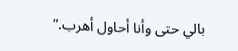بالي حتى وأنا أحاول أهرب.”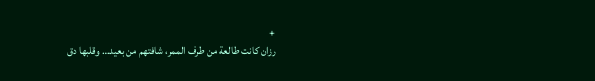+
رزان كانت طالعة من طرف الممر، شافتهم من بعيد… وقلبها دق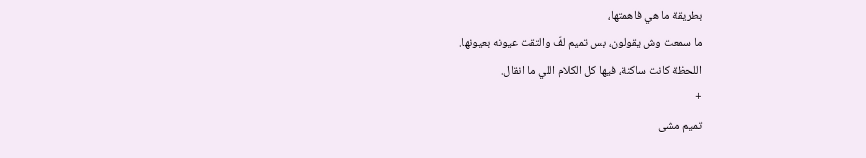بطريقة ما هي فاهمتها،
ما سمعت وش يقولون، بس تميم لفّ والتقت عيونه بعيونها.
اللحظة كانت ساكنة، فيها كل الكلام اللي ما انقال.
+
تميم مشى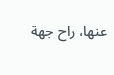عنها، راح جهة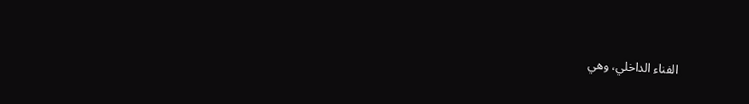الفناء الداخلي، وهي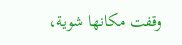وقفت مكانها شوية،